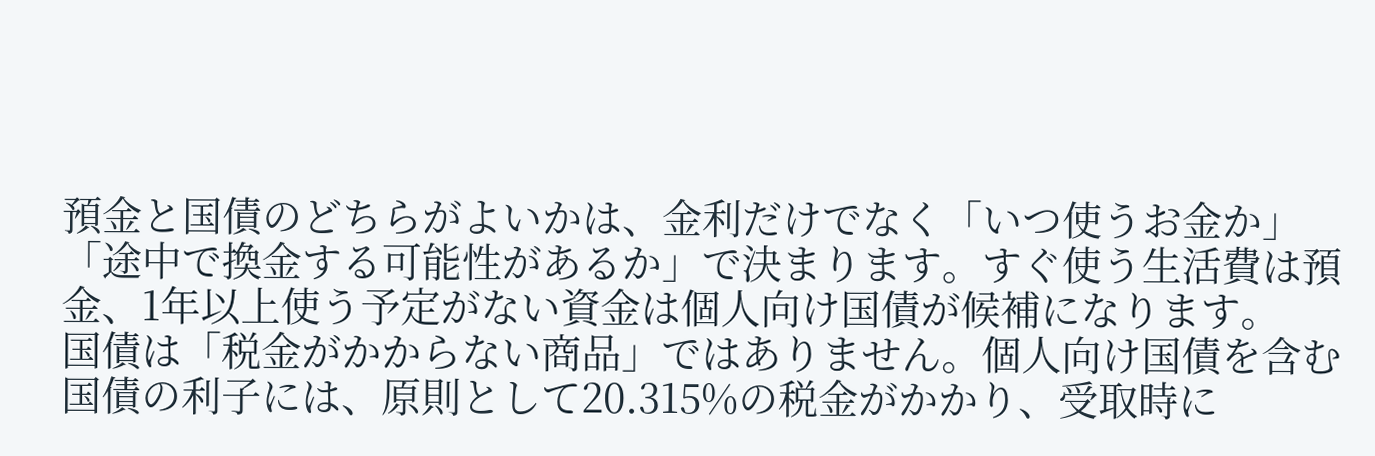預金と国債のどちらがよいかは、金利だけでなく「いつ使うお金か」「途中で換金する可能性があるか」で決まります。すぐ使う生活費は預金、1年以上使う予定がない資金は個人向け国債が候補になります。
国債は「税金がかからない商品」ではありません。個人向け国債を含む国債の利子には、原則として20.315%の税金がかかり、受取時に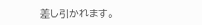差し引かれます。